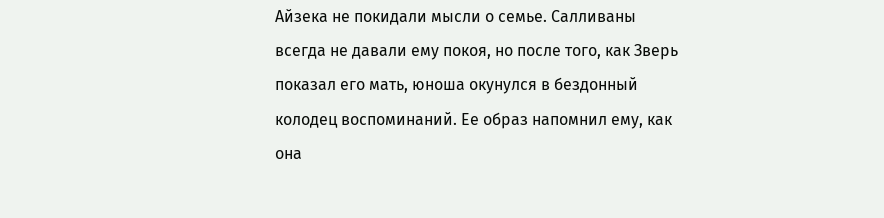Айзека не покидали мысли о семье. Салливаны всегда не давали ему покоя, но после того, как Зверь показал его мать, юноша окунулся в бездонный колодец воспоминаний. Ее образ напомнил ему, как она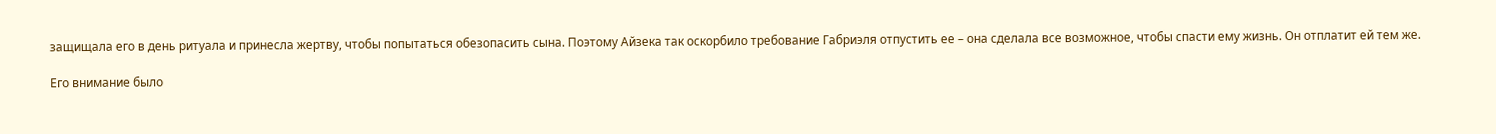защищала его в день ритуала и принесла жертву, чтобы попытаться обезопасить сына. Поэтому Айзека так оскорбило требование Габриэля отпустить ее – она сделала все возможное, чтобы спасти ему жизнь. Он отплатит ей тем же.

Его внимание было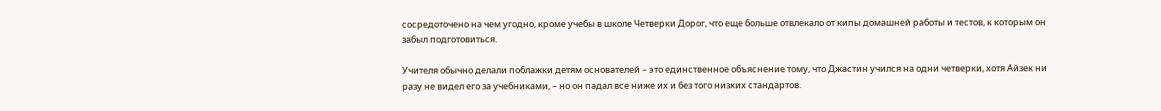сосредоточено на чем угодно, кроме учебы в школе Четверки Дорог, что еще больше отвлекало от кипы домашней работы и тестов, к которым он забыл подготовиться.

Учителя обычно делали поблажки детям основателей – это единственное объяснение тому, что Джастин учился на одни четверки, хотя Айзек ни разу не видел его за учебниками, – но он падал все ниже их и без того низких стандартов.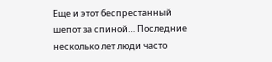Еще и этот беспрестанный шепот за спиной… Последние несколько лет люди часто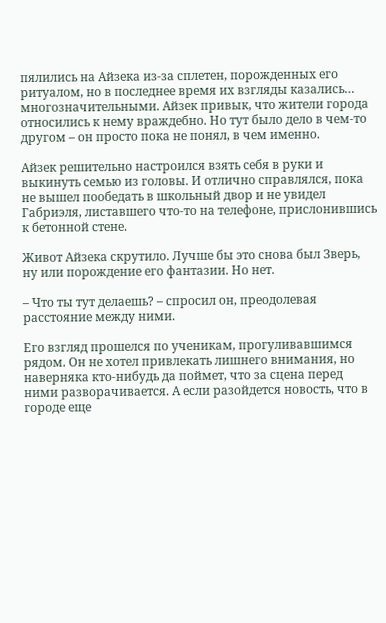пялились на Айзека из-за сплетен, порожденных его ритуалом, но в последнее время их взгляды казались… многозначительными. Айзек привык, что жители города относились к нему враждебно. Но тут было дело в чем-то другом – он просто пока не понял, в чем именно.

Айзек решительно настроился взять себя в руки и выкинуть семью из головы. И отлично справлялся, пока не вышел пообедать в школьный двор и не увидел Габриэля, листавшего что-то на телефоне, прислонившись к бетонной стене.

Живот Айзека скрутило. Лучше бы это снова был Зверь, ну или порождение его фантазии. Но нет.

– Что ты тут делаешь? – спросил он, преодолевая расстояние между ними.

Его взгляд прошелся по ученикам, прогуливавшимся рядом. Он не хотел привлекать лишнего внимания, но наверняка кто-нибудь да поймет, что за сцена перед ними разворачивается. А если разойдется новость, что в городе еще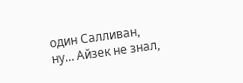один Салливан, ну… Айзек не знал,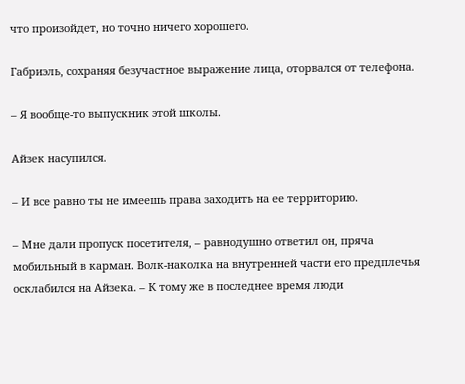что произойдет, но точно ничего хорошего.

Габриэль, сохраняя безучастное выражение лица, оторвался от телефона.

– Я вообще-то выпускник этой школы.

Айзек насупился.

– И все равно ты не имеешь права заходить на ее территорию.

– Мне дали пропуск посетителя, – равнодушно ответил он, пряча мобильный в карман. Волк-наколка на внутренней части его предплечья осклабился на Айзека. – К тому же в последнее время люди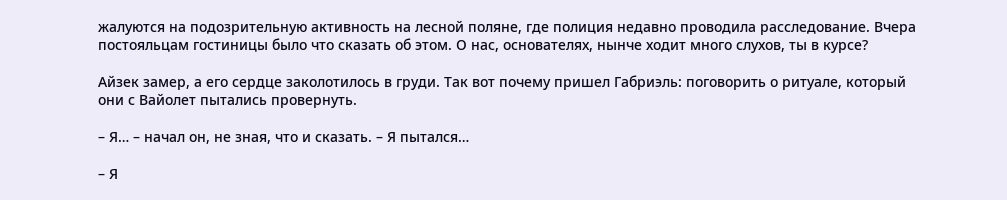жалуются на подозрительную активность на лесной поляне, где полиция недавно проводила расследование. Вчера постояльцам гостиницы было что сказать об этом. О нас, основателях, нынче ходит много слухов, ты в курсе?

Айзек замер, а его сердце заколотилось в груди. Так вот почему пришел Габриэль: поговорить о ритуале, который они с Вайолет пытались провернуть.

– Я… – начал он, не зная, что и сказать. – Я пытался…

– Я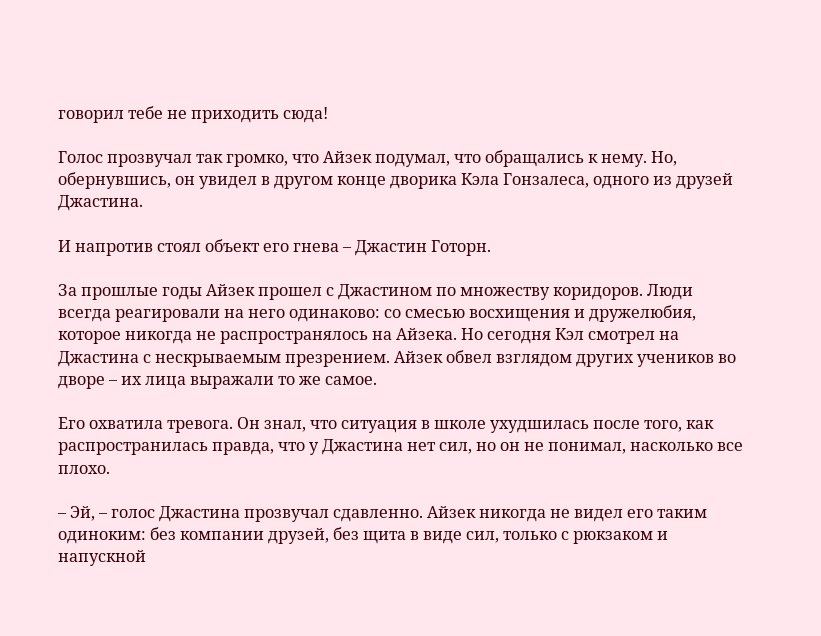говорил тебе не приходить сюда!

Голос прозвучал так громко, что Айзек подумал, что обращались к нему. Но, обернувшись, он увидел в другом конце дворика Кэла Гонзалеса, одного из друзей Джастина.

И напротив стоял объект его гнева – Джастин Готорн.

За прошлые годы Айзек прошел с Джастином по множеству коридоров. Люди всегда реагировали на него одинаково: со смесью восхищения и дружелюбия, которое никогда не распространялось на Айзека. Но сегодня Кэл смотрел на Джастина с нескрываемым презрением. Айзек обвел взглядом других учеников во дворе – их лица выражали то же самое.

Его охватила тревога. Он знал, что ситуация в школе ухудшилась после того, как распространилась правда, что у Джастина нет сил, но он не понимал, насколько все плохо.

– Эй, – голос Джастина прозвучал сдавленно. Айзек никогда не видел его таким одиноким: без компании друзей, без щита в виде сил, только с рюкзаком и напускной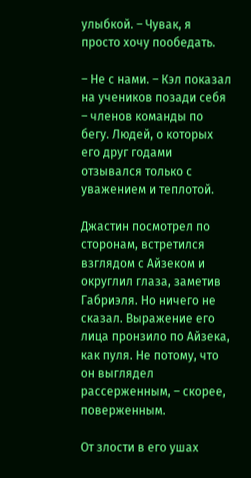улыбкой. – Чувак, я просто хочу пообедать.

– Не с нами. – Кэл показал на учеников позади себя – членов команды по бегу. Людей, о которых его друг годами отзывался только с уважением и теплотой.

Джастин посмотрел по сторонам, встретился взглядом с Айзеком и округлил глаза, заметив Габриэля. Но ничего не сказал. Выражение его лица пронзило по Айзека, как пуля. Не потому, что он выглядел рассерженным, – скорее, поверженным.

От злости в его ушах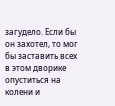загудело. Если бы он захотел, то мог бы заставить всех в этом дворике опуститься на колени и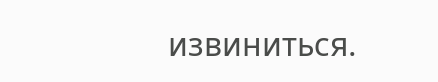извиниться.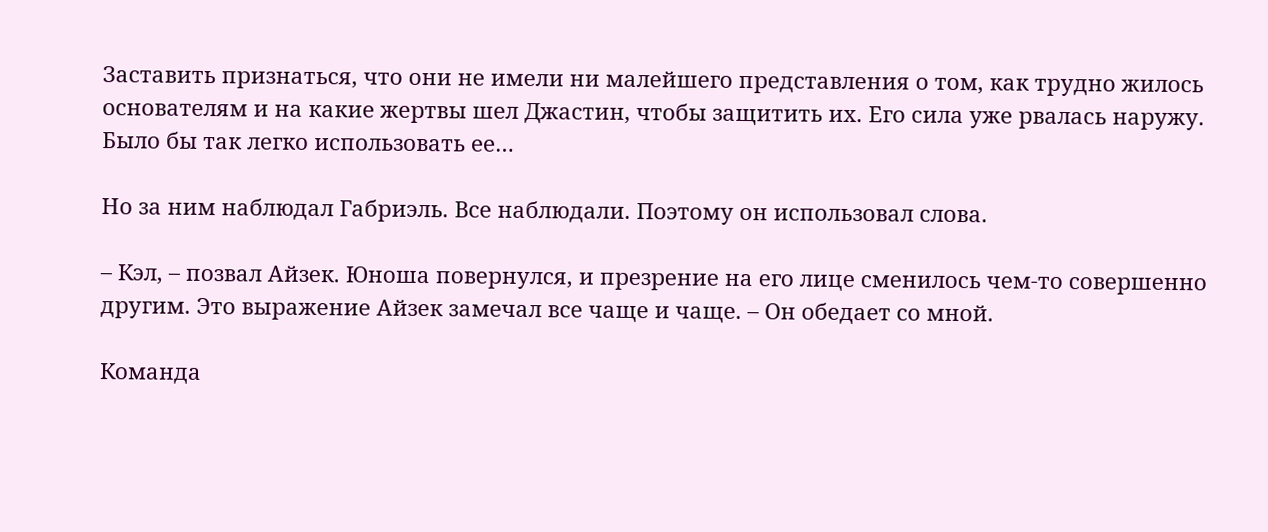Заставить признаться, что они не имели ни малейшего представления о том, как трудно жилось основателям и на какие жертвы шел Джастин, чтобы защитить их. Его сила уже рвалась наружу. Было бы так легко использовать ее…

Но за ним наблюдал Габриэль. Все наблюдали. Поэтому он использовал слова.

– Кэл, – позвал Айзек. Юноша повернулся, и презрение на его лице сменилось чем-то совершенно другим. Это выражение Айзек замечал все чаще и чаще. – Он обедает со мной.

Команда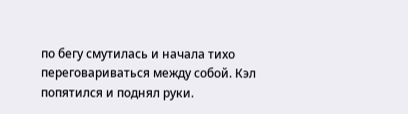по бегу смутилась и начала тихо переговариваться между собой. Кэл попятился и поднял руки.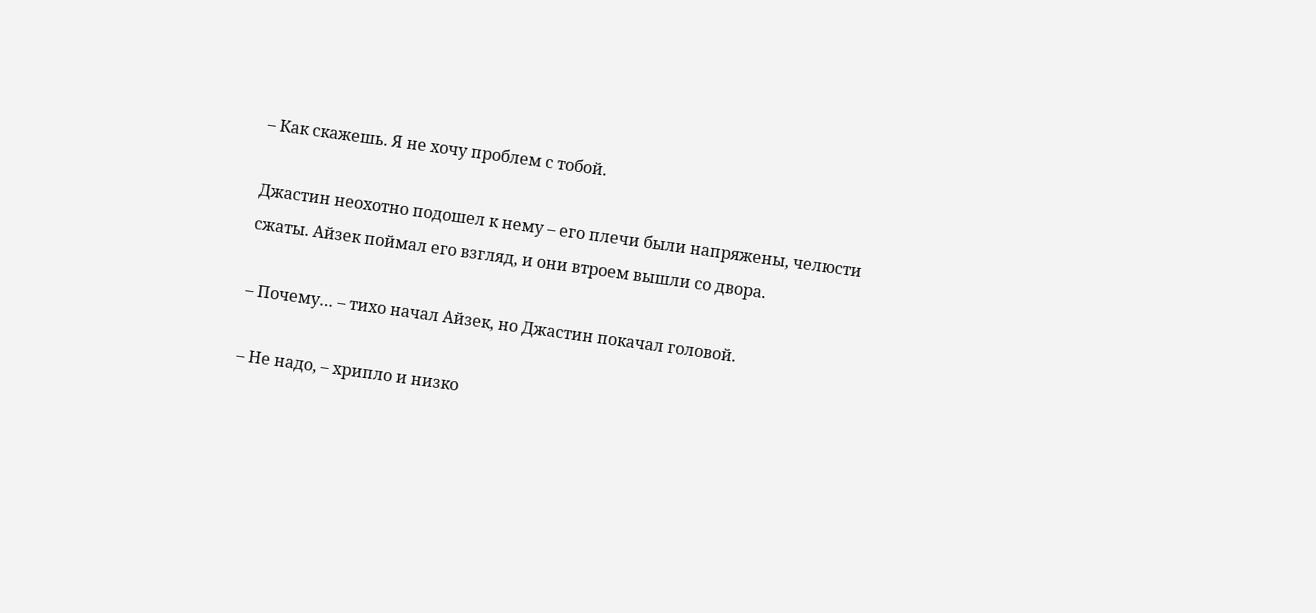– Как скажешь. Я не хочу проблем с тобой.

Джастин неохотно подошел к нему – его плечи были напряжены, челюсти сжаты. Айзек поймал его взгляд, и они втроем вышли со двора.

– Почему… – тихо начал Айзек, но Джастин покачал головой.

– Не надо, – хрипло и низко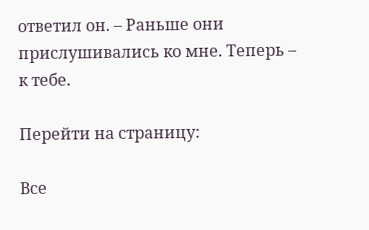ответил он. – Раньше они прислушивались ко мне. Теперь – к тебе.

Перейти на страницу:

Все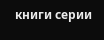книги серии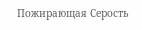Пожирающая Серость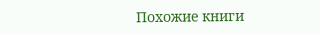Похожие книги